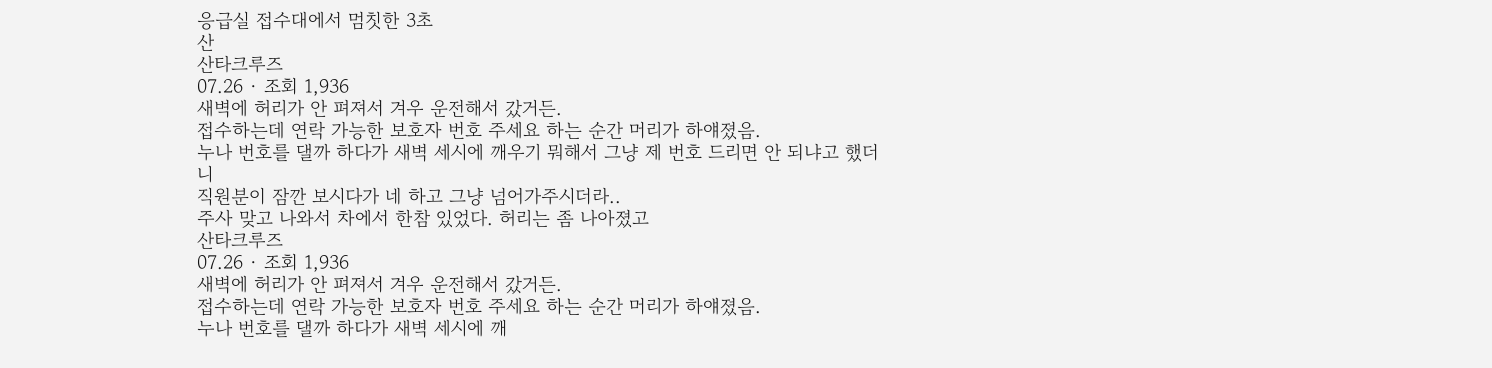응급실 접수대에서 멈칫한 3초
산
산타크루즈
07.26 · 조회 1,936
새벽에 허리가 안 펴져서 겨우 운전해서 갔거든.
접수하는데 연락 가능한 보호자 번호 주세요 하는 순간 머리가 하얘졌음.
누나 번호를 댈까 하다가 새벽 세시에 깨우기 뭐해서 그냥 제 번호 드리면 안 되냐고 했더니
직원분이 잠깐 보시다가 네 하고 그냥 넘어가주시더라..
주사 맞고 나와서 차에서 한참 있었다. 허리는 좀 나아졌고
산타크루즈
07.26 · 조회 1,936
새벽에 허리가 안 펴져서 겨우 운전해서 갔거든.
접수하는데 연락 가능한 보호자 번호 주세요 하는 순간 머리가 하얘졌음.
누나 번호를 댈까 하다가 새벽 세시에 깨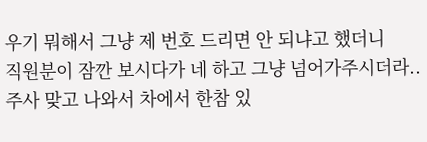우기 뭐해서 그냥 제 번호 드리면 안 되냐고 했더니
직원분이 잠깐 보시다가 네 하고 그냥 넘어가주시더라..
주사 맞고 나와서 차에서 한참 있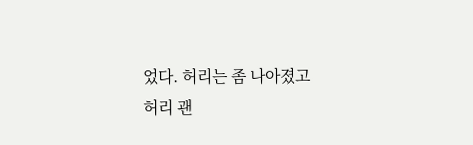었다. 허리는 좀 나아졌고
허리 괜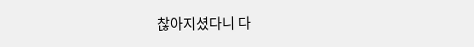찮아지셨다니 다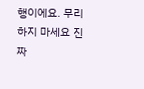행이에요. 무리하지 마세요 진짜